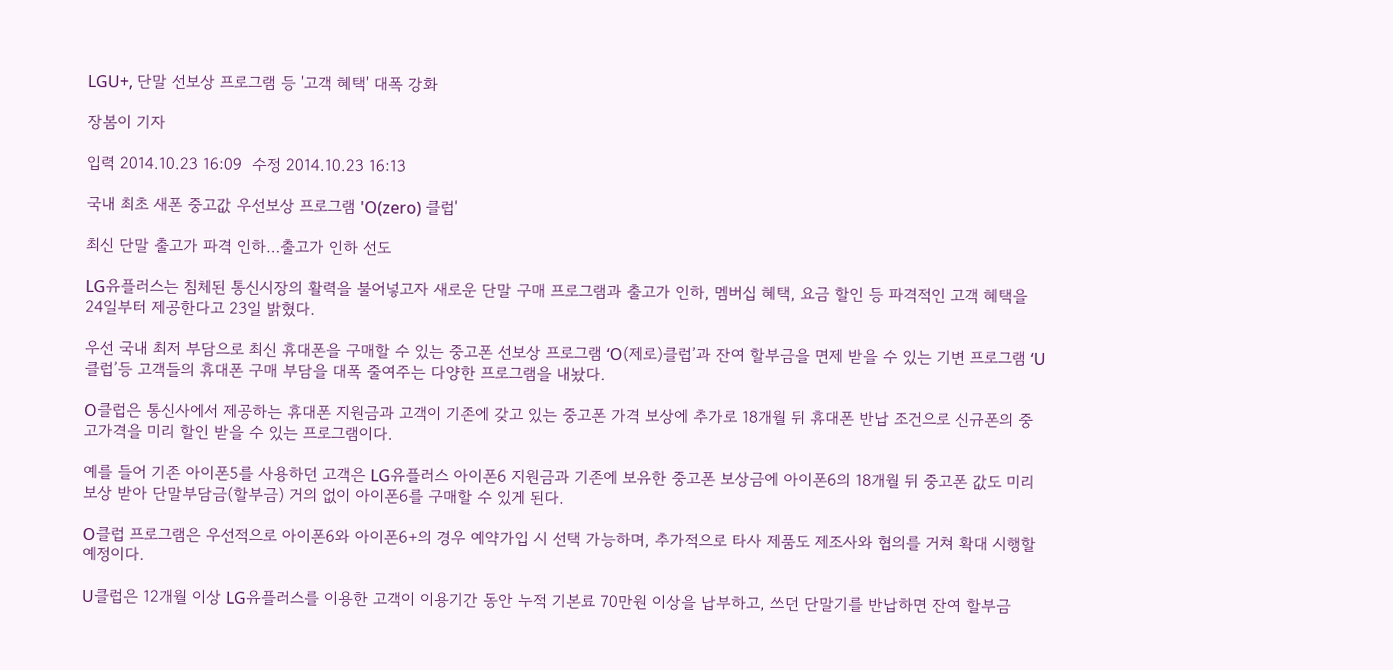LGU+, 단말 선보상 프로그램 등 '고객 혜택' 대폭 강화

장봄이 기자

입력 2014.10.23 16:09  수정 2014.10.23 16:13

국내 최초 새폰 중고값 우선보상 프로그램 'O(zero) 클럽'

최신 단말 출고가 파격 인하…출고가 인하 선도

LG유플러스는 침체된 통신시장의 활력을 불어넣고자 새로운 단말 구매 프로그램과 출고가 인하, 멤버십 혜택, 요금 할인 등 파격적인 고객 혜택을 24일부터 제공한다고 23일 밝혔다.

우선 국내 최저 부담으로 최신 휴대폰을 구매할 수 있는 중고폰 선보상 프로그램 ‘O(제로)클럽’과 잔여 할부금을 면제 받을 수 있는 기변 프로그램 ‘U클럽’등 고객들의 휴대폰 구매 부담을 대폭 줄여주는 다양한 프로그램을 내놨다.

O클럽은 통신사에서 제공하는 휴대폰 지원금과 고객이 기존에 갖고 있는 중고폰 가격 보상에 추가로 18개월 뒤 휴대폰 반납 조건으로 신규폰의 중고가격을 미리 할인 받을 수 있는 프로그램이다.

예를 들어 기존 아이폰5를 사용하던 고객은 LG유플러스 아이폰6 지원금과 기존에 보유한 중고폰 보상금에 아이폰6의 18개월 뒤 중고폰 값도 미리 보상 받아 단말부담금(할부금) 거의 없이 아이폰6를 구매할 수 있게 된다.

O클럽 프로그램은 우선적으로 아이폰6와 아이폰6+의 경우 예약가입 시 선택 가능하며, 추가적으로 타사 제품도 제조사와 협의를 거쳐 확대 시행할 예정이다.

U클럽은 12개월 이상 LG유플러스를 이용한 고객이 이용기간 동안 누적 기본료 70만원 이상을 납부하고, 쓰던 단말기를 반납하면 잔여 할부금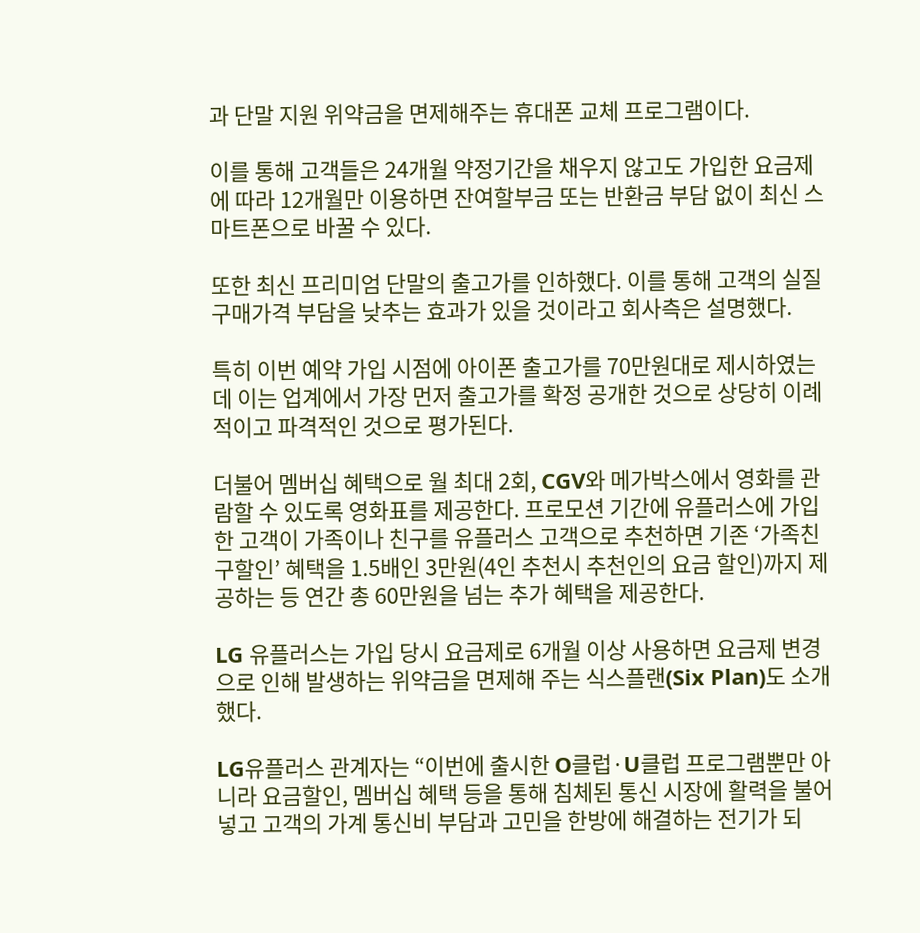과 단말 지원 위약금을 면제해주는 휴대폰 교체 프로그램이다.

이를 통해 고객들은 24개월 약정기간을 채우지 않고도 가입한 요금제에 따라 12개월만 이용하면 잔여할부금 또는 반환금 부담 없이 최신 스마트폰으로 바꿀 수 있다.

또한 최신 프리미엄 단말의 출고가를 인하했다. 이를 통해 고객의 실질 구매가격 부담을 낮추는 효과가 있을 것이라고 회사측은 설명했다.

특히 이번 예약 가입 시점에 아이폰 출고가를 70만원대로 제시하였는데 이는 업계에서 가장 먼저 출고가를 확정 공개한 것으로 상당히 이례적이고 파격적인 것으로 평가된다.

더불어 멤버십 혜택으로 월 최대 2회, CGV와 메가박스에서 영화를 관람할 수 있도록 영화표를 제공한다. 프로모션 기간에 유플러스에 가입한 고객이 가족이나 친구를 유플러스 고객으로 추천하면 기존 ‘가족친구할인’ 혜택을 1.5배인 3만원(4인 추천시 추천인의 요금 할인)까지 제공하는 등 연간 총 60만원을 넘는 추가 혜택을 제공한다.

LG 유플러스는 가입 당시 요금제로 6개월 이상 사용하면 요금제 변경으로 인해 발생하는 위약금을 면제해 주는 식스플랜(Six Plan)도 소개했다.

LG유플러스 관계자는 “이번에 출시한 O클럽·U클럽 프로그램뿐만 아니라 요금할인, 멤버십 혜택 등을 통해 침체된 통신 시장에 활력을 불어 넣고 고객의 가계 통신비 부담과 고민을 한방에 해결하는 전기가 되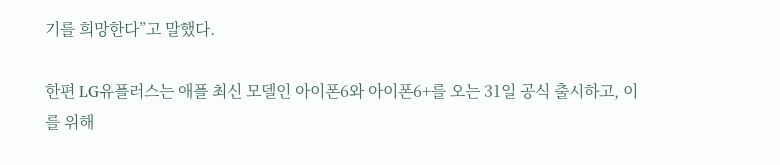기를 희망한다”고 말했다.

한편 LG유플러스는 애플 최신 모델인 아이폰6와 아이폰6+를 오는 31일 공식 출시하고, 이를 위해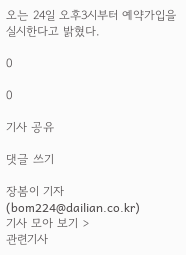오는 24일 오후3시부터 예약가입을 실시한다고 밝혔다.

0

0

기사 공유

댓글 쓰기

장봄이 기자 (bom224@dailian.co.kr)
기사 모아 보기 >
관련기사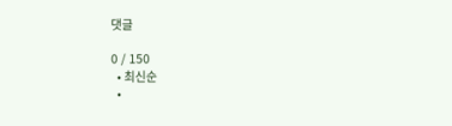댓글

0 / 150
  • 최신순
  •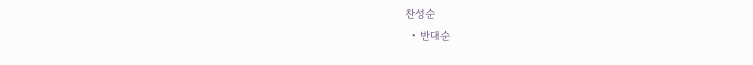찬성순
  • 반대순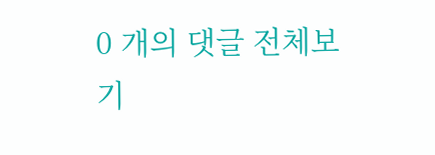0 개의 댓글 전체보기